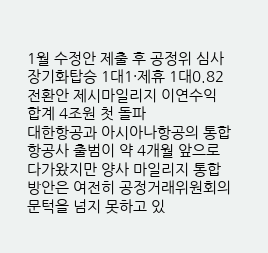1월 수정안 제출 후 공정위 심사 장기화탑승 1대1·제휴 1대0.82 전환안 제시마일리지 이연수익 합계 4조원 첫 돌파
대한항공과 아시아나항공의 통합 항공사 출범이 약 4개월 앞으로 다가왔지만 양사 마일리지 통합방안은 여전히 공정거래위원회의 문턱을 넘지 못하고 있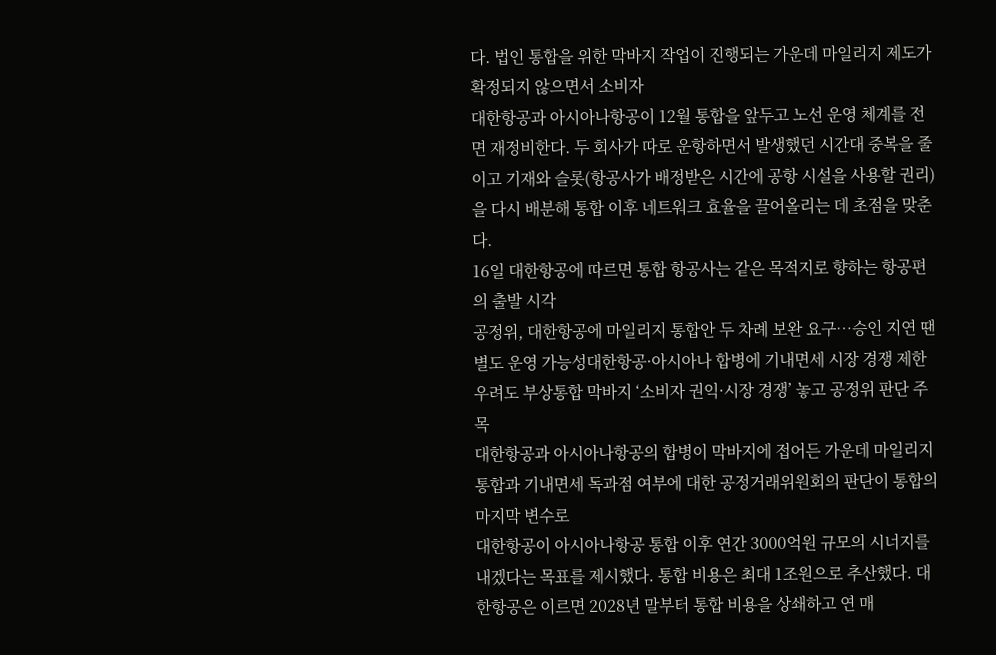다. 법인 통합을 위한 막바지 작업이 진행되는 가운데 마일리지 제도가 확정되지 않으면서 소비자
대한항공과 아시아나항공이 12월 통합을 앞두고 노선 운영 체계를 전면 재정비한다. 두 회사가 따로 운항하면서 발생했던 시간대 중복을 줄이고 기재와 슬롯(항공사가 배정받은 시간에 공항 시설을 사용할 권리)을 다시 배분해 통합 이후 네트워크 효율을 끌어올리는 데 초점을 맞춘다.
16일 대한항공에 따르면 통합 항공사는 같은 목적지로 향하는 항공편의 출발 시각
공정위, 대한항공에 마일리지 통합안 두 차례 보완 요구…승인 지연 땐 별도 운영 가능성대한항공·아시아나 합병에 기내면세 시장 경쟁 제한 우려도 부상통합 막바지 ‘소비자 권익·시장 경쟁’ 놓고 공정위 판단 주목
대한항공과 아시아나항공의 합병이 막바지에 접어든 가운데 마일리지 통합과 기내면세 독과점 여부에 대한 공정거래위원회의 판단이 통합의 마지막 변수로
대한항공이 아시아나항공 통합 이후 연간 3000억원 규모의 시너지를 내겠다는 목표를 제시했다. 통합 비용은 최대 1조원으로 추산했다. 대한항공은 이르면 2028년 말부터 통합 비용을 상쇄하고 연 매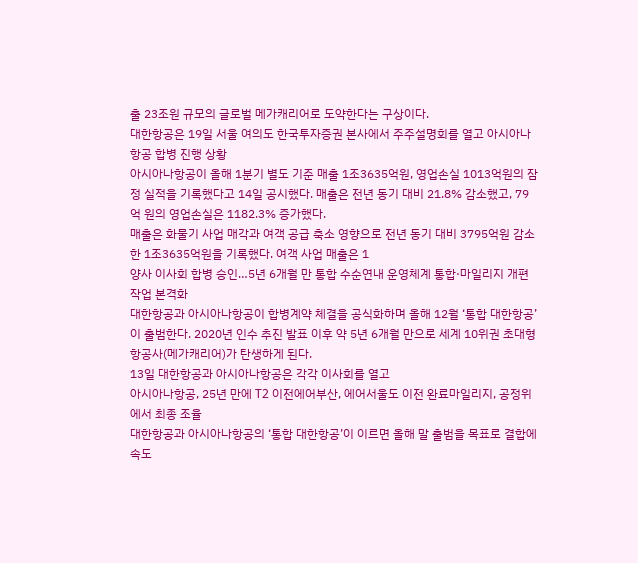출 23조원 규모의 글로벌 메가캐리어로 도약한다는 구상이다.
대한항공은 19일 서울 여의도 한국투자증권 본사에서 주주설명회를 열고 아시아나항공 합병 진행 상황
아시아나항공이 올해 1분기 별도 기준 매출 1조3635억원, 영업손실 1013억원의 잠정 실적을 기록했다고 14일 공시했다. 매출은 전년 동기 대비 21.8% 감소했고, 79억 원의 영업손실은 1182.3% 증가했다.
매출은 화물기 사업 매각과 여객 공급 축소 영향으로 전년 동기 대비 3795억원 감소한 1조3635억원을 기록했다. 여객 사업 매출은 1
양사 이사회 합병 승인…5년 6개월 만 통합 수순연내 운영체계 통합·마일리지 개편 작업 본격화
대한항공과 아시아나항공이 합병계약 체결을 공식화하며 올해 12월 ‘통합 대한항공’이 출범한다. 2020년 인수 추진 발표 이후 약 5년 6개월 만으로 세계 10위권 초대형 항공사(메가캐리어)가 탄생하게 된다.
13일 대한항공과 아시아나항공은 각각 이사회를 열고
아시아나항공, 25년 만에 T2 이전에어부산, 에어서울도 이전 완료마일리지, 공정위에서 최종 조율
대한항공과 아시아나항공의 ‘통합 대한항공’이 이르면 올해 말 출범을 목표로 결합에 속도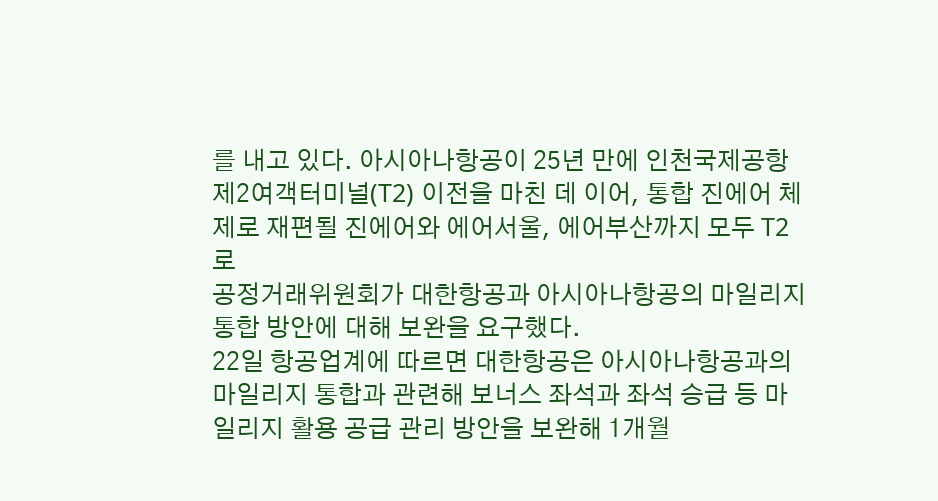를 내고 있다. 아시아나항공이 25년 만에 인천국제공항 제2여객터미널(T2) 이전을 마친 데 이어, 통합 진에어 체제로 재편될 진에어와 에어서울, 에어부산까지 모두 T2로
공정거래위원회가 대한항공과 아시아나항공의 마일리지 통합 방안에 대해 보완을 요구했다.
22일 항공업계에 따르면 대한항공은 아시아나항공과의 마일리지 통합과 관련해 보너스 좌석과 좌석 승급 등 마일리지 활용 공급 관리 방안을 보완해 1개월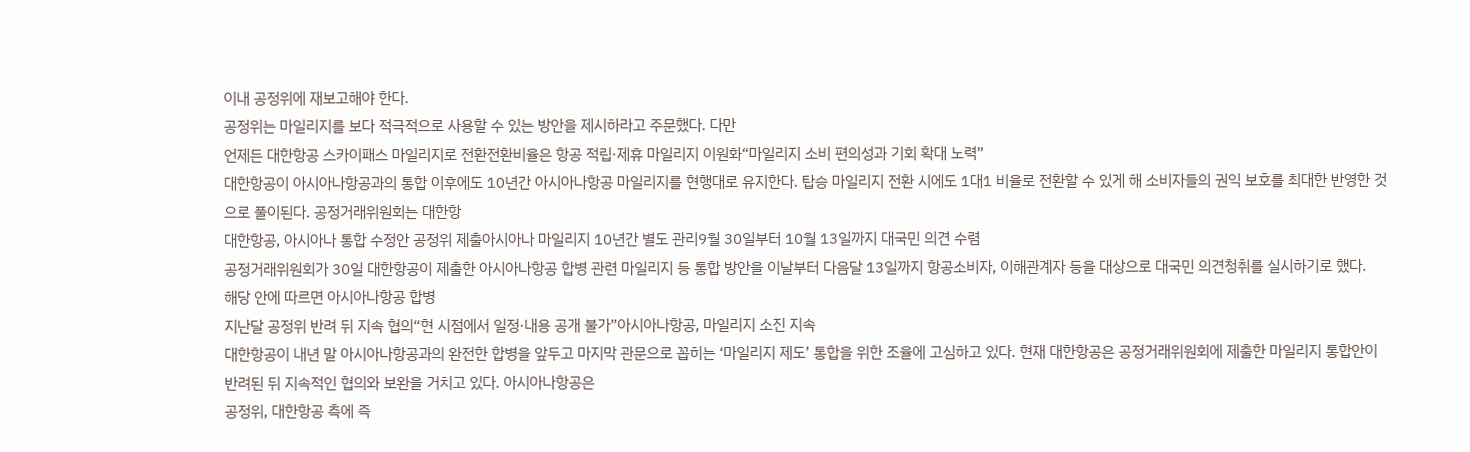이내 공정위에 재보고해야 한다.
공정위는 마일리지를 보다 적극적으로 사용할 수 있는 방안을 제시하라고 주문했다. 다만
언제든 대한항공 스카이패스 마일리지로 전환전환비율은 항공 적립·제휴 마일리지 이원화“마일리지 소비 편의성과 기회 확대 노력”
대한항공이 아시아나항공과의 통합 이후에도 10년간 아시아나항공 마일리지를 현행대로 유지한다. 탑승 마일리지 전환 시에도 1대1 비율로 전환할 수 있게 해 소비자들의 권익 보호를 최대한 반영한 것으로 풀이된다. 공정거래위원회는 대한항
대한항공, 아시아나 통합 수정안 공정위 제출아시아나 마일리지 10년간 별도 관리9월 30일부터 10월 13일까지 대국민 의견 수렴
공정거래위원회가 30일 대한항공이 제출한 아시아나항공 합병 관련 마일리지 등 통합 방안을 이날부터 다음달 13일까지 항공소비자, 이해관계자 등을 대상으로 대국민 의견청취를 실시하기로 했다.
해당 안에 따르면 아시아나항공 합병
지난달 공정위 반려 뒤 지속 협의“현 시점에서 일정·내용 공개 불가”아시아나항공, 마일리지 소진 지속
대한항공이 내년 말 아시아나항공과의 완전한 합병을 앞두고 마지막 관문으로 꼽히는 ‘마일리지 제도’ 통합을 위한 조율에 고심하고 있다. 현재 대한항공은 공정거래위원회에 제출한 마일리지 통합안이 반려된 뒤 지속적인 협의와 보완을 거치고 있다. 아시아나항공은
공정위, 대한항공 측에 즉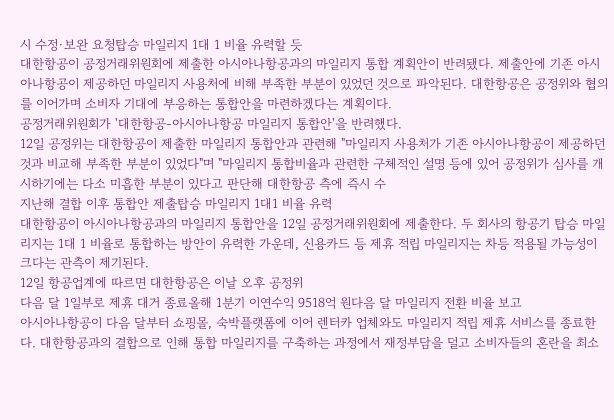시 수정·보완 요청탑승 마일리지 1대 1 비율 유력할 듯
대한항공이 공정거래위원회에 제출한 아시아나항공과의 마일리지 통합 계획안이 반려됐다. 제출안에 기존 아시아나항공이 제공하던 마일리지 사용처에 비해 부족한 부분이 있었던 것으로 파악된다. 대한항공은 공정위와 협의를 이어가며 소비자 기대에 부응하는 통합안을 마련하겠다는 계획이다.
공정거래위원회가 '대한항공-아시아나항공 마일리지 통합안'을 반려했다.
12일 공정위는 대한항공이 제출한 마일리지 통합안과 관련해 "마일리지 사용처가 기존 아시아나항공이 제공하던 것과 비교해 부족한 부분이 있었다"며 "마일리지 통합비율과 관련한 구체적인 설명 등에 있어 공정위가 심사를 개시하기에는 다소 미흡한 부분이 있다고 판단해 대한항공 측에 즉시 수
지난해 결합 이후 통합안 제출탑승 마일리지 1대1 비율 유력
대한항공이 아시아나항공과의 마일리지 통합안을 12일 공정거래위원회에 제출한다. 두 회사의 항공기 탑승 마일리지는 1대 1 비율로 통합하는 방안이 유력한 가운데, 신용카드 등 제휴 적립 마일리지는 차등 적용될 가능성이 크다는 관측이 제기된다.
12일 항공업계에 따르면 대한항공은 이날 오후 공정위
다음 달 1일부로 제휴 대거 종료올해 1분기 이연수익 9518억 원다음 달 마일리지 전환 비율 보고
아시아나항공이 다음 달부터 쇼핑몰, 숙박플랫폼에 이어 렌터카 업체와도 마일리지 적립 제휴 서비스를 종료한다. 대한항공과의 결합으로 인해 통합 마일리지를 구축하는 과정에서 재정부담을 덜고 소비자들의 혼란을 최소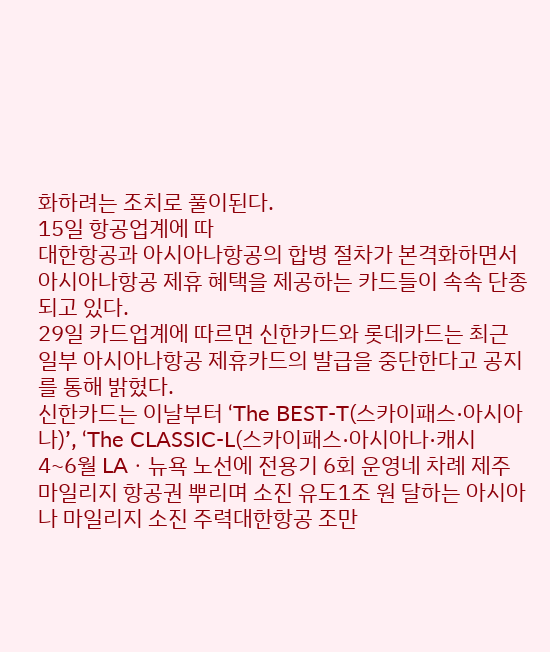화하려는 조치로 풀이된다.
15일 항공업계에 따
대한항공과 아시아나항공의 합병 절차가 본격화하면서 아시아나항공 제휴 혜택을 제공하는 카드들이 속속 단종되고 있다.
29일 카드업계에 따르면 신한카드와 롯데카드는 최근 일부 아시아나항공 제휴카드의 발급을 중단한다고 공지를 통해 밝혔다.
신한카드는 이날부터 ‘The BEST-T(스카이패스·아시아나)’, ‘The CLASSIC-L(스카이패스·아시아나·캐시
4~6월 LAㆍ뉴욕 노선에 전용기 6회 운영네 차례 제주 마일리지 항공권 뿌리며 소진 유도1조 원 달하는 아시아나 마일리지 소진 주력대한항공 조만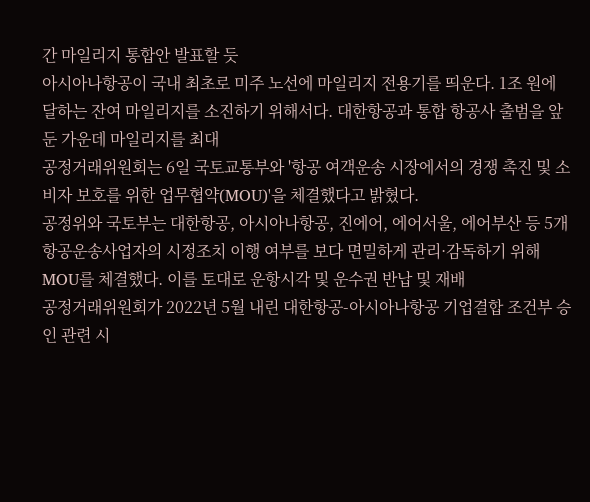간 마일리지 통합안 발표할 듯
아시아나항공이 국내 최초로 미주 노선에 마일리지 전용기를 띄운다. 1조 원에 달하는 잔여 마일리지를 소진하기 위해서다. 대한항공과 통합 항공사 출범을 앞둔 가운데 마일리지를 최대
공정거래위원회는 6일 국토교통부와 '항공 여객운송 시장에서의 경쟁 촉진 및 소비자 보호를 위한 업무협약(MOU)'을 체결했다고 밝혔다.
공정위와 국토부는 대한항공, 아시아나항공, 진에어, 에어서울, 에어부산 등 5개 항공운송사업자의 시정조치 이행 여부를 보다 면밀하게 관리·감독하기 위해 MOU를 체결했다. 이를 토대로 운항시각 및 운수권 반납 및 재배
공정거래위원회가 2022년 5월 내린 대한항공-아시아나항공 기업결합 조건부 승인 관련 시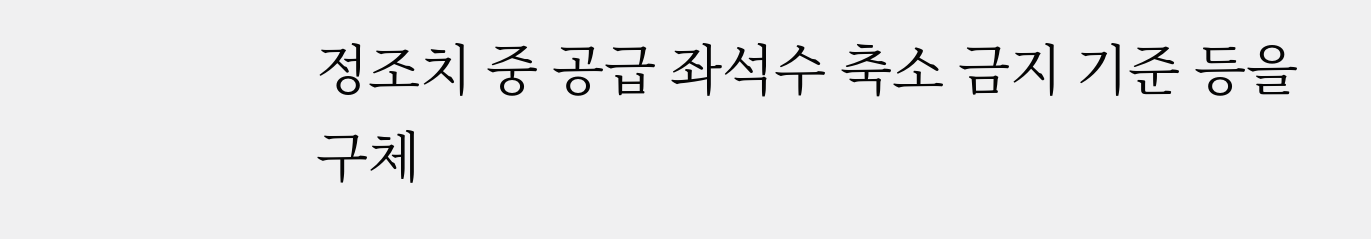정조치 중 공급 좌석수 축소 금지 기준 등을 구체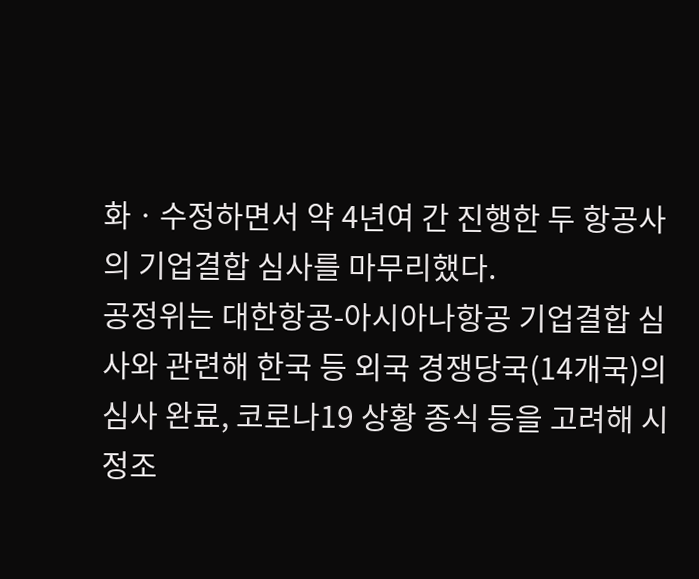화ㆍ수정하면서 약 4년여 간 진행한 두 항공사의 기업결합 심사를 마무리했다.
공정위는 대한항공-아시아나항공 기업결합 심사와 관련해 한국 등 외국 경쟁당국(14개국)의 심사 완료, 코로나19 상황 종식 등을 고려해 시정조